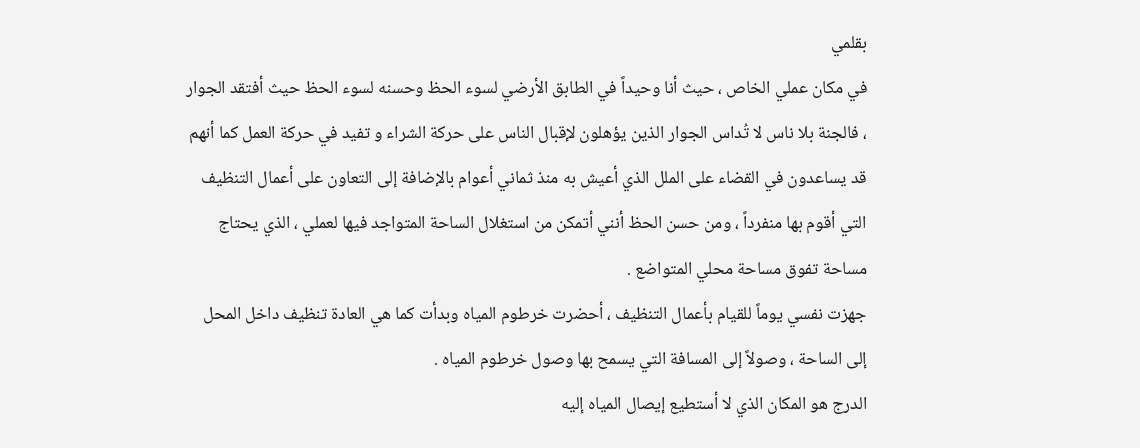بقلمي
في مكان عملي الخاص ، حيث أنا وحيداً في الطابق الأرضي لسوء الحظ وحسنه لسوء الحظ حيث أفتقد الجوار ، فالجنة بلا ناس لا تُداس الجوار الذين يؤهلون لإقبال الناس على حركة الشراء و تفيد في حركة العمل كما أنهم قد يساعدون في القضاء على الملل الذي أعيش به منذ ثماني أعوام بالإضافة إلى التعاون على أعمال التنظيف التي أقوم بها منفرداً ، ومن حسن الحظ أنني أتمكن من استغلال الساحة المتواجد فيها لعملي ، الذي يحتاج مساحة تفوق مساحة محلي المتواضع .
جهزت نفسي يوماً للقيام بأعمال التنظيف ، أحضرت خرطوم المياه وبدأت كما هي العادة تنظيف داخل المحل إلى الساحة ، وصولاً إلى المسافة التي يسمح بها وصول خرطوم المياه .
الدرج هو المكان الذي لا أستطيع إيصال المياه إليه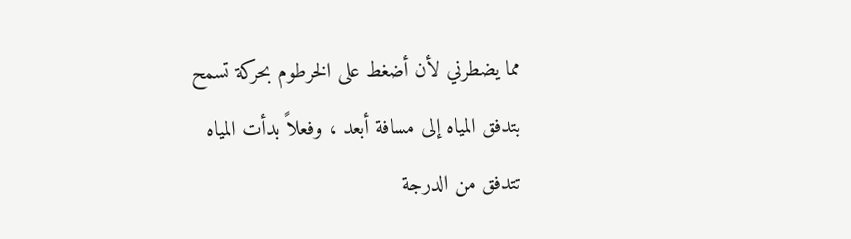مما يضطرني لأن أضغط على الخرطوم بحركة تسمح بتدفق المياه إلى مسافة أبعد ، وفعلاً بدأت المياه تتدفق من الدرجة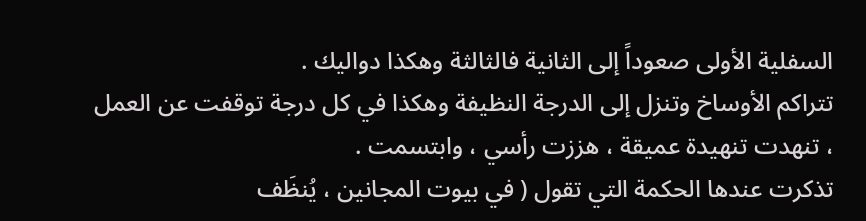السفلية الأولى صعوداً إلى الثانية فالثالثة وهكذا دواليك .
تتراكم الأوساخ وتنزل إلى الدرجة النظيفة وهكذا في كل درجة توقفت عن العمل ، تنهدت تنهيدة عميقة ، هززت رأسي ، وابتسمت .
تذكرت عندها الحكمة التي تقول ( في بيوت المجانين ، يُنظَف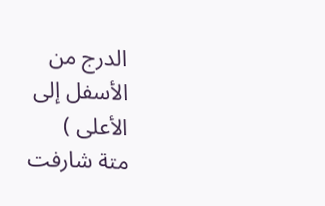الدرج من الأسفل إلى الأعلى )
متة شارفت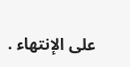على الإنتهاء .